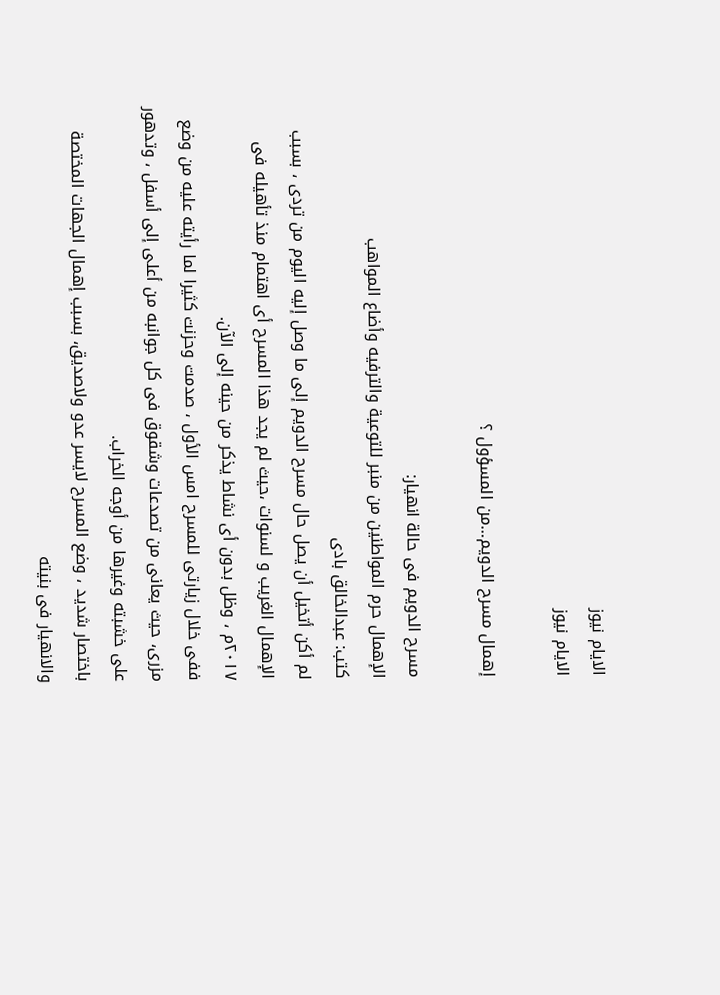الايام نيوز
الايام نيوز

إهمال مسرح الدويم…من المسؤول ؟

مسرح الدويم فى حالة انهيار:
الإهمال حرم المواطنين من منبر للتوعية والترفيه وأضاع المواهب
كتب: عبدالخالق بادى
لم أكن أتخيل أن يصل حال مسرح الدويم إلى ما وصل إليه اليوم من تردى ، بسبب الإهمال الغريب و لسنوات ،حيث لم يجد هذا المسرح أى اهتمام منذ تأهيله فى ٢٠١٧م ، وظل بدون أى نشاط يذكر من حينه إلى الآن.
ففى خلال زيارتى للمسرح امس الأول ، صدمت وحزنت كثيرا لما رأيته عليه من وضع مزرى، حيث يعانى من تصدعات وشقوق فى كل جوانبه من أعلى إلى أسفل ، وتدهور على خشبته وغيرها من أوجه الخراب.
باختصار شديد ، وضع المسرح لايسر عدو ولاصديق، بسبب إهمال الجهات المختصة والانهيار فى بنيته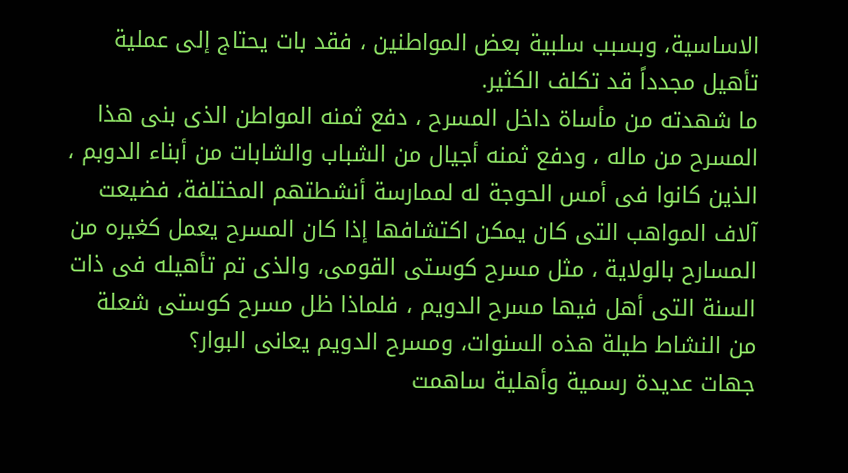الاساسية، وبسبب سلبية بعض المواطنين ، فقد بات يحتاج إلى عملية تأهيل مجدداً قد تكلف الكثير.
ما شهدته من مأساة داخل المسرح ، دفع ثمنه المواطن الذى بنى هذا المسرح من ماله ، ودفع ثمنه أجيال من الشباب والشابات من أبناء الدوبم ، الذين كانوا فى أمس الحوجة له لممارسة أنشطتهم المختلفة، فضيعت آلاف المواهب التى كان يمكن اكتشافها إذا كان المسرح يعمل كغيره من المسارح بالولاية ، مثل مسرح كوستى القومى، والذى تم تأهيله فى ذات السنة التى أهل فيها مسرح الدويم ، فلماذا ظل مسرح كوستى شعلة من النشاط طيلة هذه السنوات، ومسرح الدويم يعانى البوار؟
جهات عديدة رسمية وأهلية ساهمت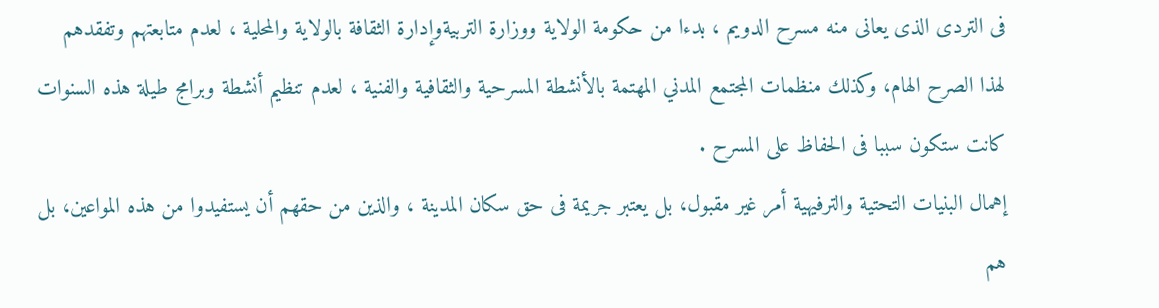فى التردى الذى يعانى منه مسرح الدويم ، بدءا من حكومة الولاية ووزارة التربيةوإدارة الثقافة بالولاية والمحلية ، لعدم متابعتهم وتفقدهم لهذا الصرح الهام، وكذلك منظمات المجتمع المدني المهتمة بالأنشطة المسرحية والثقافية والفنية ، لعدم تنظيم أنشطة وبرامج طيلة هذه السنوات كانت ستكون سببا فى الحفاظ على المسرح .
إهمال البنيات التحتية والترفيهية أمر غير مقبول، بل يعتبر جريمة فى حق سكان المدينة ، والذين من حقهم أن يستفيدوا من هذه المواعين، بل هم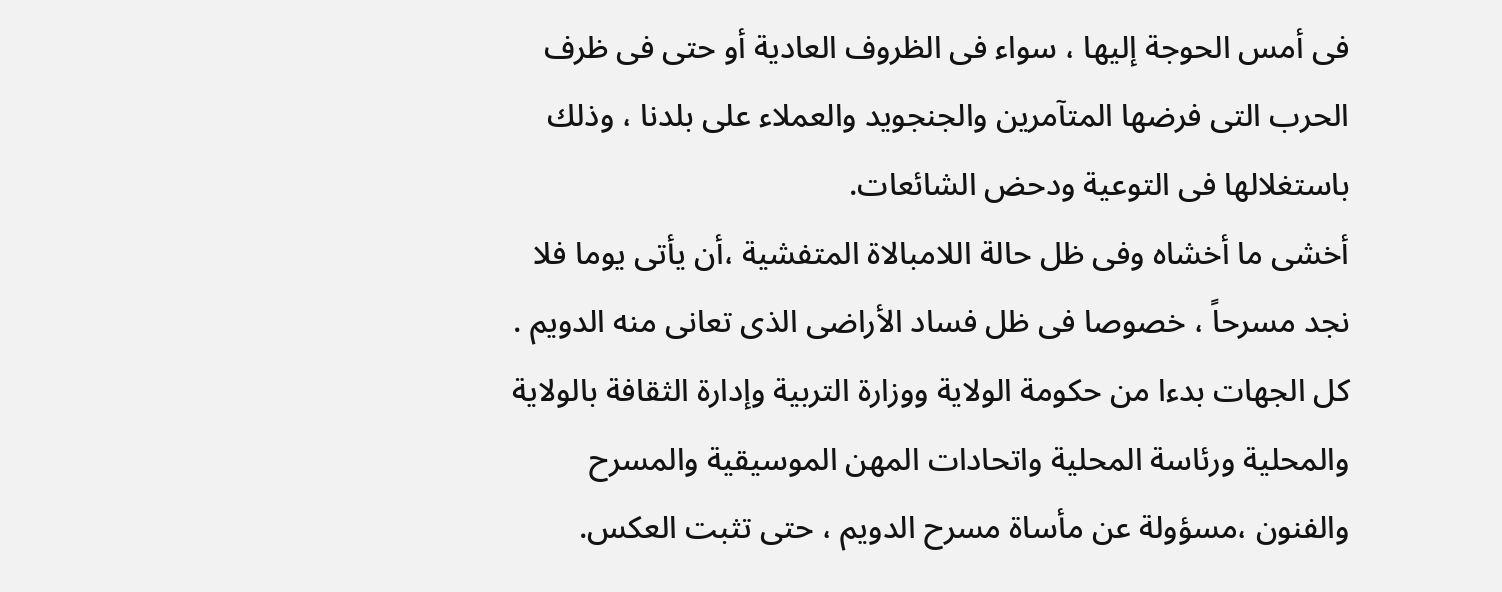فى أمس الحوجة إليها ، سواء فى الظروف العادية أو حتى فى ظرف الحرب التى فرضها المتآمرين والجنجويد والعملاء على بلدنا ، وذلك باستغلالها فى التوعية ودحض الشائعات.
أخشى ما أخشاه وفى ظل حالة اللامبالاة المتفشية ،أن يأتى يوما فلا نجد مسرحاً ، خصوصا فى ظل فساد الأراضى الذى تعانى منه الدويم .
كل الجهات بدءا من حكومة الولاية ووزارة التربية وإدارة الثقافة بالولاية والمحلية ورئاسة المحلية واتحادات المهن الموسيقية والمسرح والفنون ،مسؤولة عن مأساة مسرح الدويم ، حتى تثبت العكس.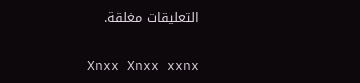التعليقات مغلقة.

Xnxx Xnxx xxnx